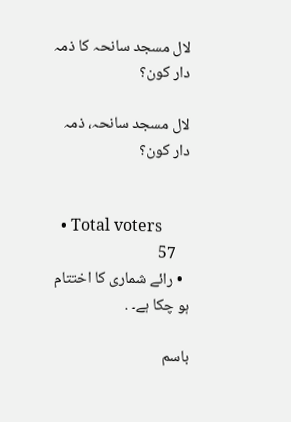لال مسجد سانحہ کا ذمہ دار کون؟

لال مسجد سانحہ، ذمہ دار کون؟


  • Total voters
    57
  • رائے شماری کا اختتام ہو چکا ہے۔ .

باسم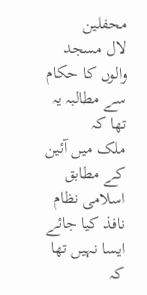محفلین
لال مسجد والوں کا حکام سے مطالبہ یہ تھا کہ
ملک میں آئین کے مطابق اسلامی نظام نافذ کیا جائے
ایسا نہیں تھا کہ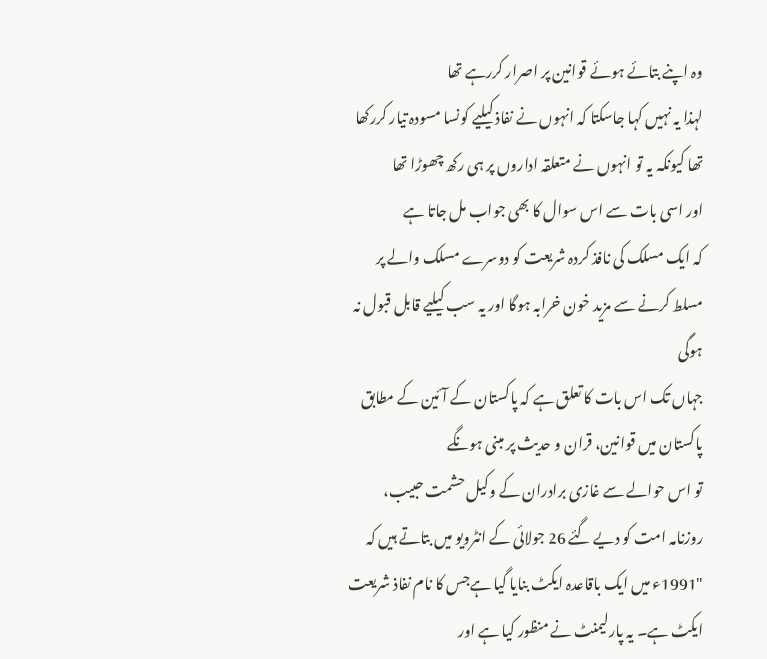وہ اپنے بتائے ہوئے قوانین پر اصرار کررہے تھا
لہذا یہ نہیں کہا جاسکتا کہ انہوں نے نفاذ کیلیے کونسا مسودہ تیار کررکھا تھا کیونکہ یہ تو انہوں نے متعلقہ اداروں پر ہی رکھ چھوڑا تھا
اور اسی بات سے اس سوال کا بھی جواب مل جاتا ہے
کہ ایک مسلک کی نافذ کردہ شریعت کو دوسرے مسلک والے پر مسلط کرنے سے مزید خون خرابہ ہوگا اور یہ سب کیلیے قابل قبول نہ ہوگی
جہاں تک اس بات کا تعلق ہے کہ پاکستان کے آئین کے مطابق پاکستان میں قوانین، قران و حدیث پر مبنی ہونگے
تو اس حوالے سے غازی برادران کے وکیل حشمت حبیب، روزنامہ امت کو دیے گئے 26 جولائی کے انٹرویو میں بتاتے ہیں کہ
"1991ء میں ایک باقاعدہ ایکٹ بنایا گیا ہےجس کا نام نفاذ شریعت ایکٹ ہے۔ یہ پارلیمنٹ نے منظور کیا ہے اور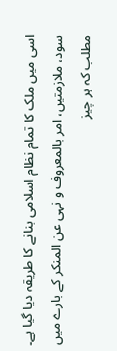اسی میں ملک کا تمام نظام اسلامی بنانے کا طریقہ دیا گیا ہے۔
سود، ملازمتیں، امر بالمعروف و نہی عن المنکر کے بارے میں مطلب کہ ہر چیز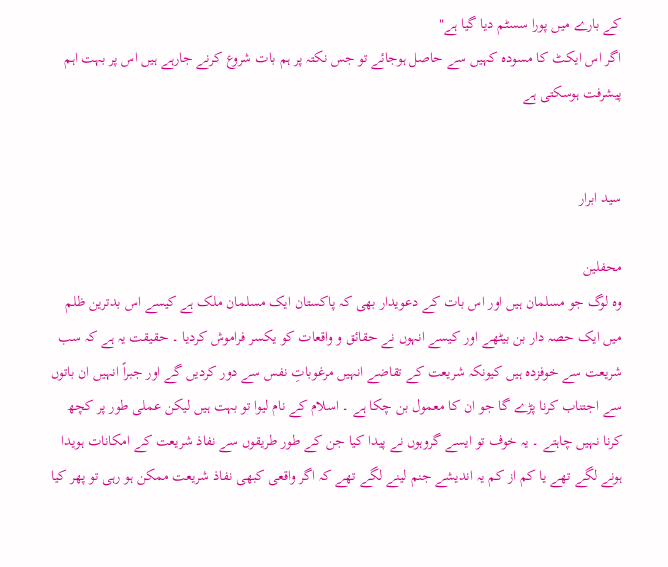کے بارے میں پورا سسٹم دیا گیا ہے"
اگر اس ایکٹ کا مسودہ کہیں سے حاصل ہوجائے تو جس نکتہ پر ہم بات شروع کرنے جارہے ہیں اس پر بہت اہم پیشرفت ہوسکتی ہے


سید ابرار

محفلین
وہ لوگ جو مسلمان ہیں اور اس بات کے دعویدار بھی کہ پاکستان ایک مسلمان ملک ہے کیسے اس بدترین ظلم میں ایک حصہ دار بن بیٹھے اور کیسے انہوں نے حقائق و واقعات کو یکسر فراموش کردیا ۔ حقیقت یہ ہے کہ سب شریعت سے خوفزدہ ہیں کیونکہ شریعت کے تقاضے انہیں مرغوباتِ نفس سے دور کردیں گے اور جبراً انہیں ان باتوں سے اجتناب کرنا پڑے گا جو ان کا معمول بن چکا ہے ۔ اسلام کے نام لیوا تو بہت ہیں لیکن عملی طور پر کچھ کرنا نہیں چاہتے ۔ یہ خوف تو ایسے گروہوں نے پیدا کیا جن کے طور طریقوں سے نفاذ شریعت کے امکانات ہویدا ہونے لگے تھے یا کم از کم یہ اندیشے جنم لینے لگے تھے کہ اگر واقعی کبھی نفاذ شریعت ممکن ہو رہی تو پھر کیا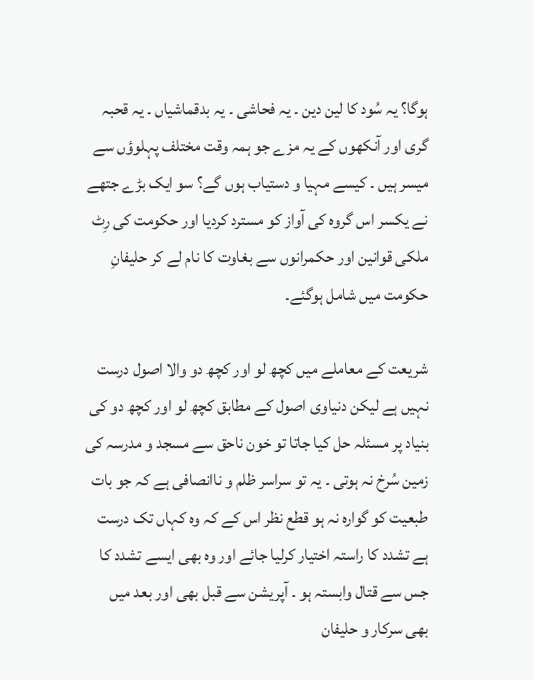ہوگا؟ یہ سُود کا لین دین ۔ یہ فحاشی ۔ یہ بدقماشیاں ۔ یہ قحبہ گری اور آنکھوں کے یہ مزے جو ہمہ وقت مختلف پہلوؤں سے میسر ہیں ۔ کیسے مہیا و دستیاب ہوں گے؟ سو ایک بڑے جتھے نے یکسر اس گروہ کی آواز کو مسترد کردیا اور حکومت کی رِٹ ملکی قوانین اور حکمرانوں سے بغاوت کا نام لے کر حلیفانِ حکومت میں شامل ہوگئے۔

شریعت کے معاملے میں کچھ لو اور کچھ دو والا اصول درست نہیں ہے لیکن دنیاوی اصول کے مطابق کچھ لو اور کچھ دو کی بنیاد پر مسئلہ حل کیا جاتا تو خون ناحق سے مسجد و مدرسہ کی زمین سُرخ نہ ہوتی ۔ یہ تو سراسر ظلم و ناانصافی ہے کہ جو بات طبعیت کو گوارہ نہ ہو قطع نظر اس کے کہ وہ کہاں تک درست ہے تشدد کا راستہ اختیار کرلیا جائے اور وہ بھی ایسے تشدد کا جس سے قتال وابستہ ہو ۔ آپریشن سے قبل بھی اور بعد میں بھی سرکار و حلیفان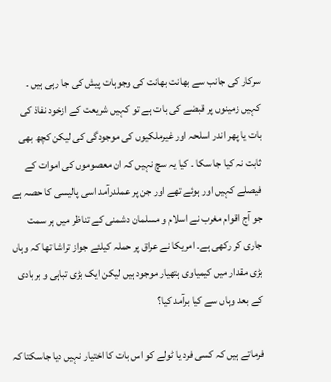سرکار کی جانب سے بھانت بھانت کی وجوہات پیش کی جا رہی ہیں ۔ کہیں زمینوں پر قبضے کی بات ہے تو کہیں شریعت کے ازخود نفاذ کی بات یا پھر اندر اسلحہ اور غیرملکیوں کی موجودگی کی لیکن کچھ بھی ثابت نہ کیا جا سکا ۔ کیا یہ سچ نہیں کہ ان معصوموں کی اموات کے فیصلے کہیں اور ہوئے تھے اور جن پر عملدرآمد اسی پالیسی کا حصہ ہے جو آج اقوام مغرب نے اسلام و مسلمان دشمنی کے تناظر میں ہر سمت جاری کر رکھی ہے۔ امریکا نے عراق پر حملہ کیلئے جواز تراشا تھا کہ وہاں بڑی مقدار میں کیمیاوی ہتھیار موجود ہیں لیکن ایک بڑی تباہی و بربادی کے بعد وہاں سے کیا برآمد کیا؟

فرماتے ہیں کہ کسی فرد یا ٹولے کو اس بات کا اختیار نہیں دیا جاسکتا کہ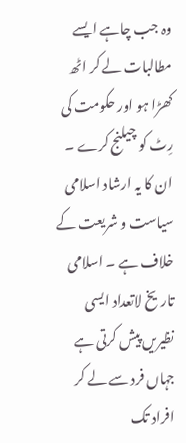وہ جب چاہے ایسے مطالبات لے کر اٹھ کھڑا ہو اور حکومت کی رِٹ کو چیلنج کرے ۔ ان کا یہ ارشاد اسلامی سیاست و شریعت کے خلاف ہے ۔ اسلامی تاریخ لاتعداد ایسی نظیریں پیش کرتی ہے جہاں فرد سے لے کر افراد تک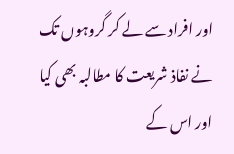اور افراد سے لے کر گروہوں تک نے نفاذ شریعت کا مطالبہ بھی کیا اور اس کے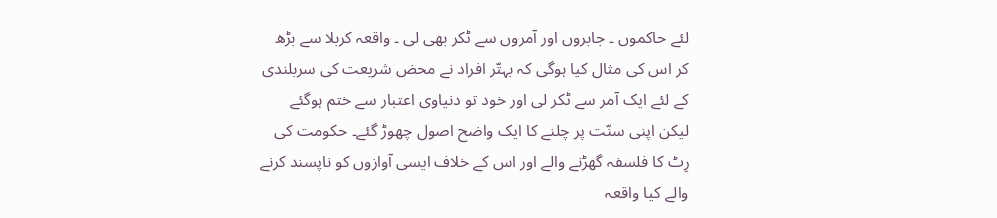لئے حاکموں ۔ جابروں اور آمروں سے ٹکر بھی لی ۔ واقعہ کربلا سے بڑھ کر اس کی مثال کیا ہوگی کہ بہتّر افراد نے محض شریعت کی سربلندی کے لئے ایک آمر سے ٹکر لی اور خود تو دنیاوی اعتبار سے ختم ہوگئے لیکن اپنی سنّت پر چلنے کا ایک واضح اصول چھوڑ گئے۔ حکومت کی رِٹ کا فلسفہ گھڑنے والے اور اس کے خلاف ایسی آوازوں کو ناپسند کرنے والے کیا واقعہ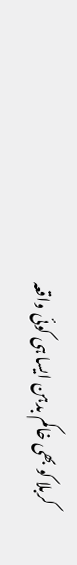کربلا کو بھی خاکم بدہن ایسا ہی کوئی واقعہ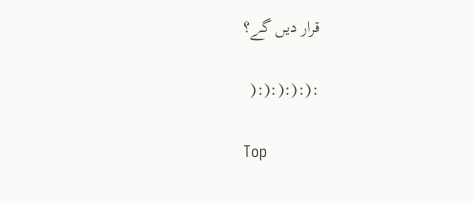قرار دیں گے؟

:(:(:(:(:(

Top